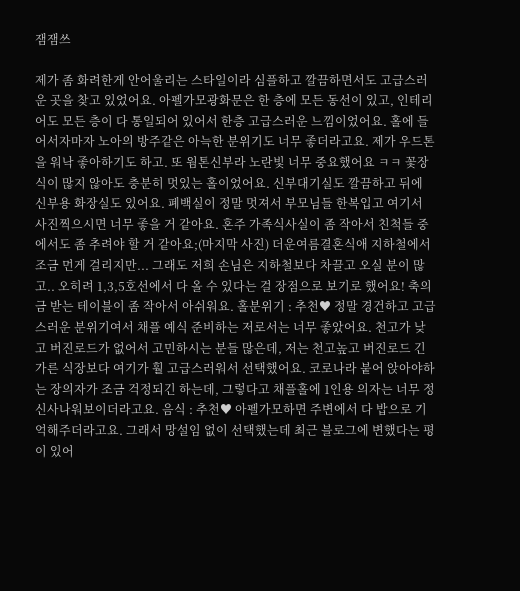잼잼쓰

제가 좀 화려한게 안어울리는 스타일이라 심플하고 깔끔하면서도 고급스러운 곳을 찾고 있었어요. 아펠가모광화문은 한 층에 모든 동선이 있고, 인테리어도 모든 층이 다 통일되어 있어서 한층 고급스러운 느낌이었어요. 홀에 들어서자마자 노아의 방주같은 아늑한 분위기도 너무 좋더라고요. 제가 우드톤을 워낙 좋아하기도 하고. 또 웜톤신부라 노란빛 너무 중요했어요 ㅋㅋ 꽃장식이 많지 않아도 충분히 멋있는 홀이었어요. 신부대기실도 깔끔하고 뒤에 신부용 화장실도 있어요. 폐백실이 정말 멋져서 부모님들 한복입고 여기서 사진찍으시면 너무 좋을 거 같아요. 혼주 가족식사실이 좀 작아서 친척들 중에서도 좀 추려야 할 거 같아요;(마지막 사진) 더운여름결혼식애 지하철에서 조금 먼게 걸리지만... 그래도 저희 손님은 지하철보다 차끌고 오실 분이 많고.. 오히려 1,3,5호선에서 다 올 수 있다는 걸 장점으로 보기로 했어요! 축의금 받는 테이블이 좀 작아서 아쉬워요. 홀분위기 : 추천♥ 정말 경건하고 고급스러운 분위기여서 채플 예식 준비하는 저로서는 너무 좋았어요. 천고가 낮고 버진로드가 없어서 고민하시는 분들 많은데, 저는 천고높고 버진로드 긴 가른 식장보다 여기가 훨 고급스러워서 선택했어요. 코로나라 붙어 앉아야하는 장의자가 조금 걱정되긴 하는데, 그렇다고 채플홀에 1인용 의자는 너무 정신사나워보이더라고요. 음식 : 추천♥ 아펠가모하면 주변에서 다 밥으로 기억해주더라고요. 그래서 망설임 없이 선택했는데 최근 블로그에 변했다는 평이 있어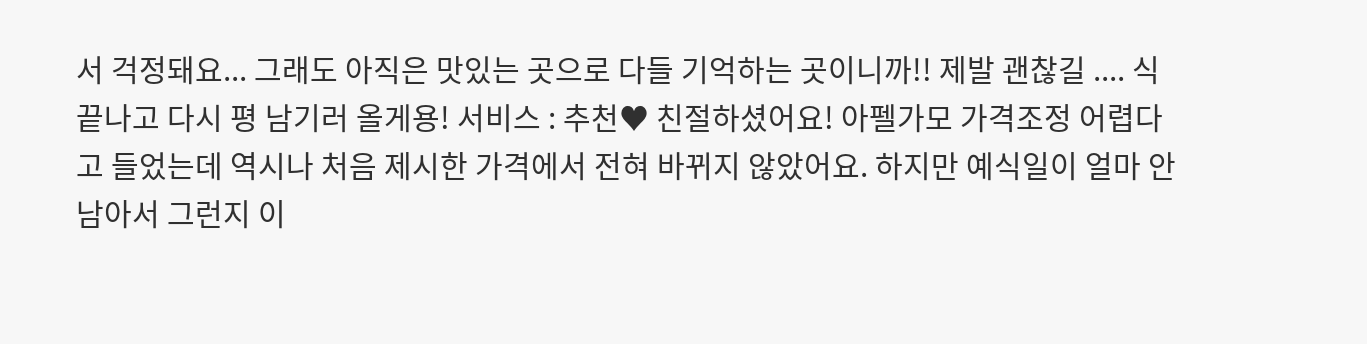서 걱정돼요... 그래도 아직은 맛있는 곳으로 다들 기억하는 곳이니까!! 제발 괜찮길 .... 식 끝나고 다시 평 남기러 올게용! 서비스 : 추천♥ 친절하셨어요! 아펠가모 가격조정 어렵다고 들었는데 역시나 처음 제시한 가격에서 전혀 바뀌지 않았어요. 하지만 예식일이 얼마 안남아서 그런지 이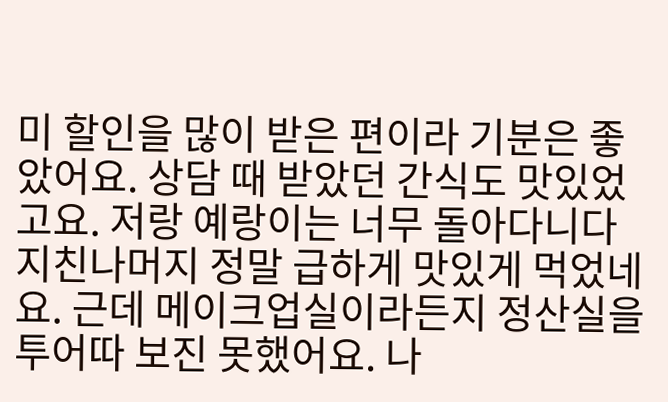미 할인을 많이 받은 편이라 기분은 좋았어요. 상담 때 받았던 간식도 맛있었고요. 저랑 예랑이는 너무 돌아다니다 지친나머지 정말 급하게 맛있게 먹었네요. 근데 메이크업실이라든지 정산실을 투어따 보진 못했어요. 나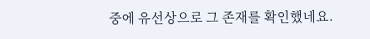중에 유선상으로 그 존재를 확인했네요.